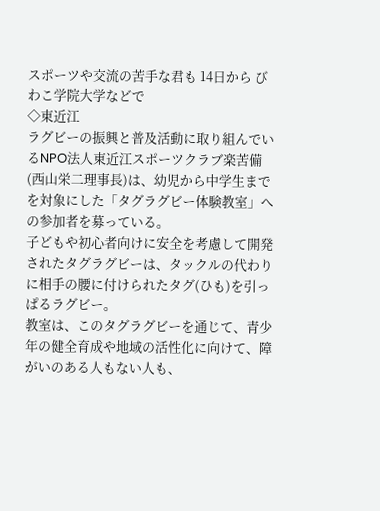スポーツや交流の苦手な君も 14日から びわこ学院大学などで
◇東近江
ラグビーの振興と普及活動に取り組んでいるNPO法人東近江スポーツクラブ楽苦備(西山栄二理事長)は、幼児から中学生までを対象にした「タグラグビー体験教室」への参加者を募っている。
子どもや初心者向けに安全を考慮して開発されたタグラグビーは、タックルの代わりに相手の腰に付けられたタグ(ひも)を引っぱるラグビー。
教室は、このタグラグビーを通じて、青少年の健全育成や地域の活性化に向けて、障がいのある人もない人も、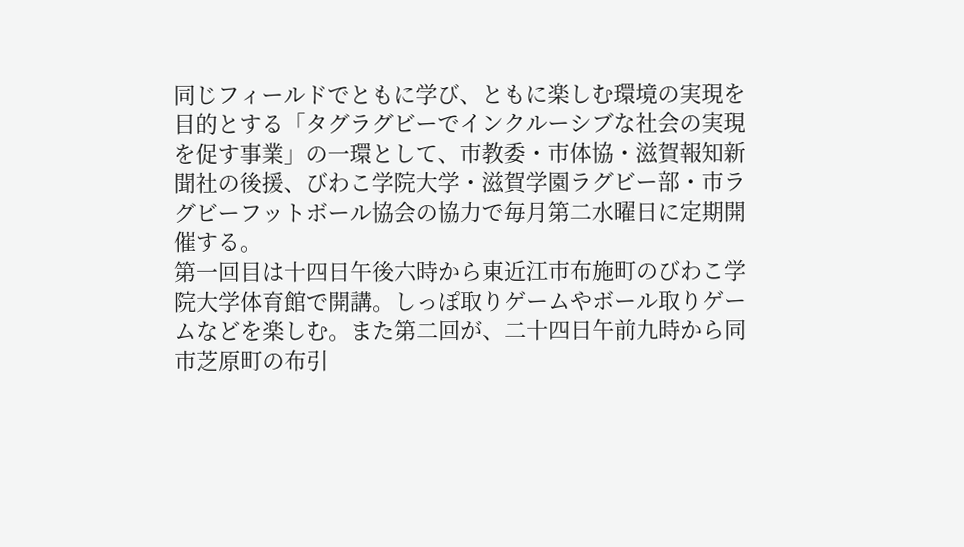同じフィールドでともに学び、ともに楽しむ環境の実現を目的とする「タグラグビーでインクルーシブな社会の実現を促す事業」の一環として、市教委・市体協・滋賀報知新聞社の後援、びわこ学院大学・滋賀学園ラグビー部・市ラグビーフットボール協会の協力で毎月第二水曜日に定期開催する。
第一回目は十四日午後六時から東近江市布施町のびわこ学院大学体育館で開講。しっぽ取りゲームやボール取りゲームなどを楽しむ。また第二回が、二十四日午前九時から同市芝原町の布引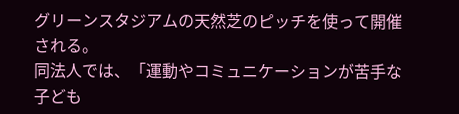グリーンスタジアムの天然芝のピッチを使って開催される。
同法人では、「運動やコミュニケーションが苦手な子ども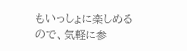もいっしょに楽しめるので、気軽に参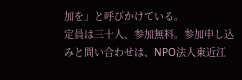加を」と呼びかけている。
定員は三十人、参加無料。参加申し込みと問い合わせは、NPO法人東近江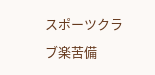スポーツクラブ楽苦備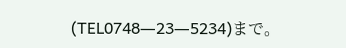(TEL0748―23―5234)まで。